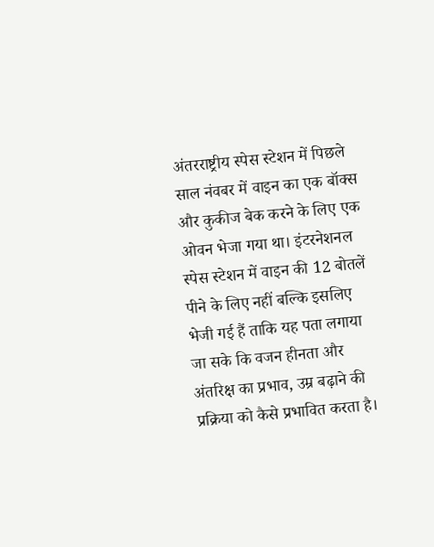अंतरराष्ट्रीय स्पेस स्टेशन में पिछले साल नंवबर में वाइन का एक बॉक्स और कुकीज बेक करने के लिए एक ओवन भेजा गया था। इंटरनेशनल स्पेस स्टेशन में वाइन की 12 बोतलें पीने के लिए नहीं बल्कि इसलिए भेजी गई हैं ताकि यह पता लगाया जा सके कि वजन हीनता और अंतरिक्ष का प्रभाव, उम्र बढ़ाने की प्रक्रिया को कैसे प्रभावित करता है।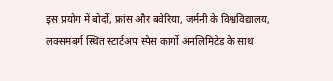इस प्रयोग में बोर्दो, फ्रांस और बवेरिया, जर्मनी के विश्वविद्यालय, लक्समबर्ग स्थित स्टार्टअप स्पेस कार्गो अनलिमिटेड के साथ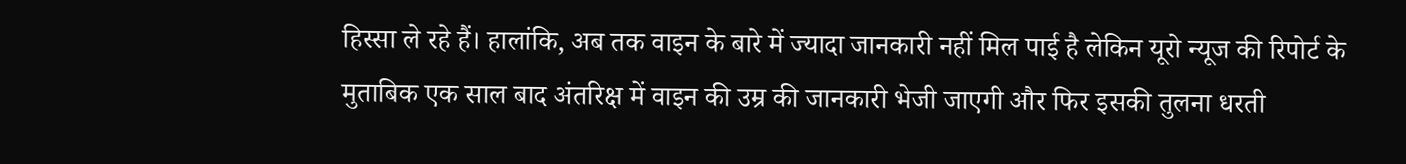हिस्सा ले रहे हैं। हालांकि, अब तक वाइन के बारे में ज्यादा जानकारी नहीं मिल पाई है लेकिन यूरो न्यूज की रिपोर्ट के मुताबिक एक साल बाद अंतरिक्ष में वाइन की उम्र की जानकारी भेजी जाएगी और फिर इसकी तुलना धरती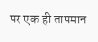पर एक ही तापमान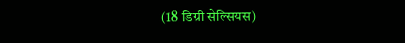(18 डिग्री सेल्सियस)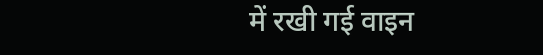में रखी गई वाइन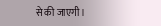से की जाएगी।